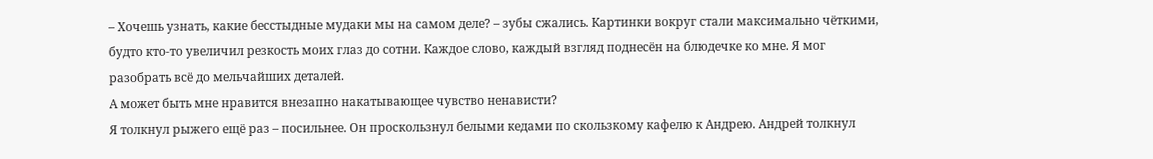– Хочешь узнать, какие бесстыдные мудаки мы на самом деле? – зубы сжались. Картинки вокруг стали максимально чёткими, будто кто-то увеличил резкость моих глаз до сотни. Каждое слово, каждый взгляд поднесён на блюдечке ко мне. Я мог разобрать всё до мельчайших деталей.
А может быть мне нравится внезапно накатывающее чувство ненависти?
Я толкнул рыжего ещё раз – посильнее. Он проскользнул белыми кедами по скользкому кафелю к Андрею. Андрей толкнул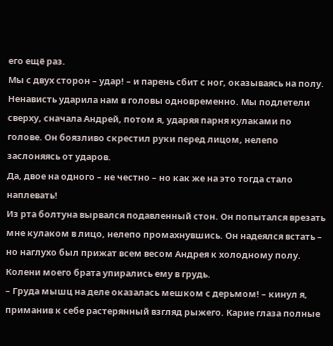его ещё раз.
Мы с двух сторон – удар! – и парень сбит с ног, оказываясь на полу.
Ненависть ударила нам в головы одновременно. Мы подлетели сверху, сначала Андрей, потом я, ударяя парня кулаками по голове. Он боязливо скрестил руки перед лицом, нелепо заслоняясь от ударов.
Да, двое на одного – не честно – но как же на это тогда стало наплевать!
Из рта болтуна вырвался подавленный стон. Он попытался врезать мне кулаком в лицо, нелепо промахнувшись. Он надеялся встать – но наглухо был прижат всем весом Андрея к холодному полу.
Колени моего брата упирались ему в грудь.
– Груда мышц на деле оказалась мешком с дерьмом! – кинул я, приманив к себе растерянный взгляд рыжего. Карие глаза полные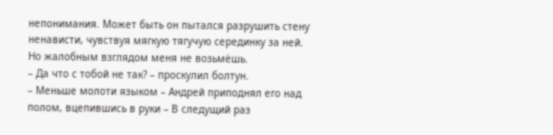непонимания. Может быть он пытался разрушить стену ненависти, чувствуя мягкую тягучую серединку за ней.
Но жалобным взглядом меня не возьмёшь.
– Да что с тобой не так? – проскулил болтун.
– Меньше молоти языком – Андрей приподнял его над полом, вцепившись в руки – В следущий раз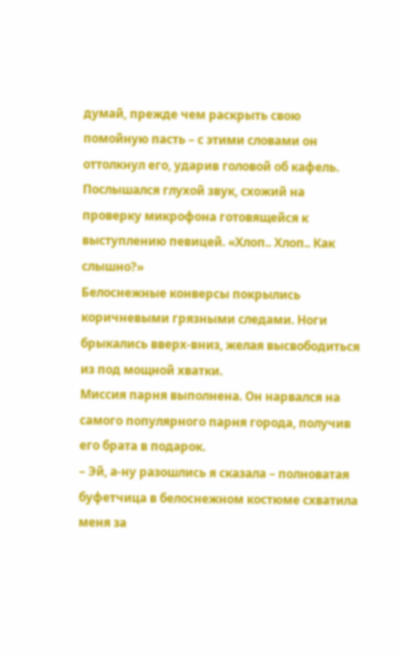думай, прежде чем раскрыть свою помойную пасть – с этими словами он оттолкнул его, ударив головой об кафель.
Послышался глухой звук, схожий на проверку микрофона готовящейся к выступлению певицей. «Хлоп.. Хлоп.. Как слышно?»
Белоснежные конверсы покрылись коричневыми грязными следами. Ноги брыкались вверх-вниз, желая высвободиться из под мощной хватки.
Миссия парня выполнена. Он нарвался на самого популярного парня города, получив его брата в подарок.
– Эй, а-ну разошлись я сказала – полноватая буфетчица в белоснежном костюме схватила меня за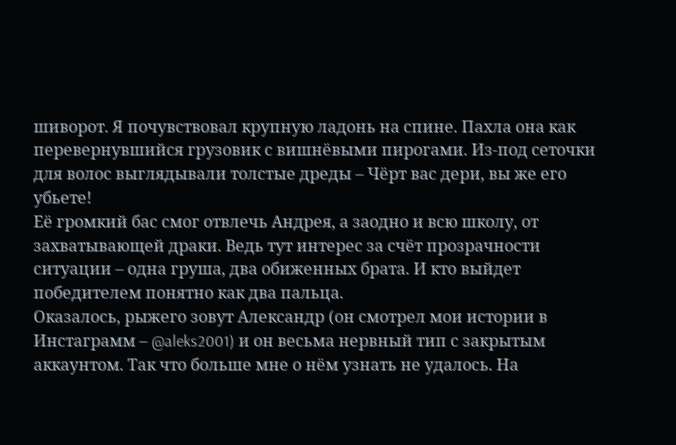шиворот. Я почувствовал крупную ладонь на спине. Пахла она как перевернувшийся грузовик с вишнёвыми пирогами. Из-под сеточки для волос выглядывали толстые дреды – Чёрт вас дери, вы же его убьете!
Её громкий бас смог отвлечь Андрея, а заодно и всю школу, от захватывающей драки. Ведь тут интерес за счёт прозрачности ситуации – одна груша, два обиженных брата. И кто выйдет победителем понятно как два пальца.
Оказалось, рыжего зовут Александр (он смотрел мои истории в Инстаграмм – @aleks2001) и он весьма нервный тип с закрытым аккаунтом. Так что больше мне о нём узнать не удалось. На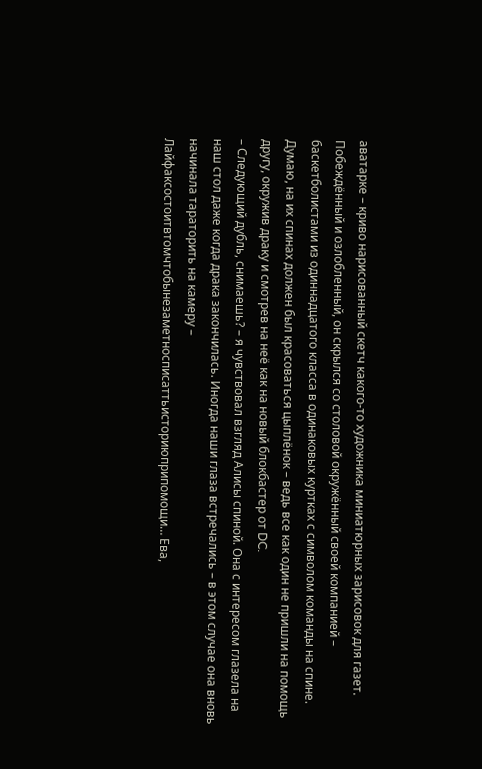аватарке – криво нарисованный скетч какого-то художника миниатюрных зарисовок для газет.
Побеждённый и озлобленный, он скрылся со столовой окружённый своей компанией – баскетболистами из одиннадцатого класса в одинаковых куртках с символом команды на спине.
Думаю, на их спинах должен был красоваться цыплёнок – ведь все как один не пришли на помощь другу, окружив драку и смотрев на неё как на новый блокбастер от DC.
– Следующий дубль, снимаешь? – я чувствовал взгляд Алисы спиной. Она с интересом глазела на наш стол даже когда драка закончилась. Иногда наши глаза встречались – в этом случае она вновь начинала тараторить на камеру – Лайфаксостоитвтомчтобынезаметносписаттьисториюприпомощи… Ева,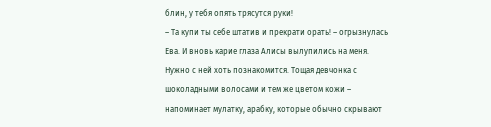блин, у тебя опять трясутся руки!
– Та купи ты себе штатив и прекрати орать! – огрызнулась Ева. И вновь карие глаза Алисы вылупились на меня. Нужно с ней хоть познакомится. Тощая девчонка с шоколадными волосами и тем же цветом кожи – напоминает мулатку, арабку, которые обычно скрывают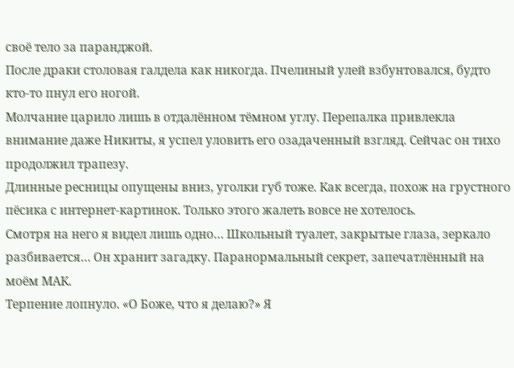своё тело за паранджой.
После драки столовая галдела как никогда. Пчелиный улей взбунтовался, будто кто-то пнул его ногой.
Молчание царило лишь в отдалённом тёмном углу. Перепалка привлекла внимание даже Никиты, я успел уловить его озадаченный взгляд. Сейчас он тихо продолжил трапезу.
Длинные ресницы опущены вниз, уголки губ тоже. Как всегда, похож на грустного пёсика с интернет-картинок. Только этого жалеть вовсе не хотелось.
Смотря на него я видел лишь одно… Школьный туалет, закрытые глаза, зеркало разбивается… Он хранит загадку. Паранормальный секрет, запечатлённый на моём МАК.
Терпение лопнуло. «О Боже, что я делаю?» Я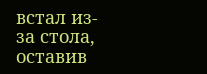встал из-за стола, оставив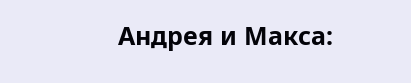Андрея и Макса: